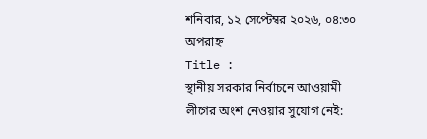শনিবার, ১২ সেপ্টেম্বর ২০২৬, ০৪:৩০ অপরাহ্ন
Title :
স্থানীয় সরকার নির্বাচনে আওয়ামী লীগের অংশ নেওয়ার সুযোগ নেই: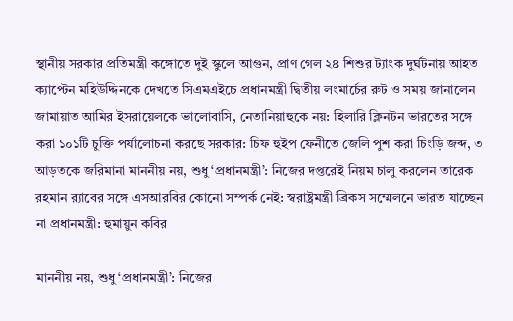স্থানীয় সরকার প্রতিমন্ত্রী কঙ্গোতে দুই স্কুলে আগুন, প্রাণ গেল ২৪ শিশুর ট্যাংক দুর্ঘটনায় আহত ক্যাপ্টেন মহিউদ্দিনকে দেখতে সিএমএইচে প্রধানমন্ত্রী দ্বিতীয় লংমার্চের রুট ও সময় জানালেন জামায়াত আমির ইসরায়েলকে ভালোবাসি, নেতানিয়াহুকে নয়: হিলারি ক্লিনটন ভারতের সঙ্গে করা ১০১টি চুক্তি পর্যালোচনা করছে সরকার: চিফ হুইপ ফেনীতে জেলি পুশ করা চিংড়ি জব্দ, ৩ আড়তকে জরিমানা মাননীয় নয়, শুধু ‘প্রধানমন্ত্রী’: নিজের দপ্তরেই নিয়ম চালু করলেন তারেক রহমান র‍্যাবের সঙ্গে এসআরবির কোনো সম্পর্ক নেই: স্বরাষ্ট্রমন্ত্রী ব্রিকস সম্মেলনে ভার‌ত যাচ্ছেন না প্রধানমন্ত্রী: হুমায়ুন কবির

মাননীয় নয়, শুধু ‘প্রধানমন্ত্রী’: নিজের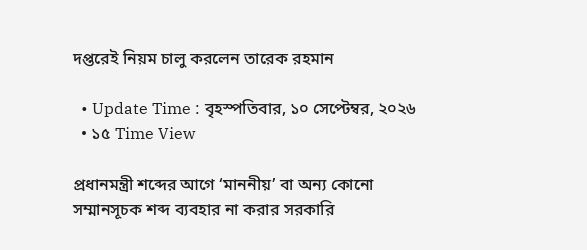দপ্তরেই নিয়ম চালু করলেন তারেক রহমান

  • Update Time : বৃহস্পতিবার, ১০ সেপ্টেম্বর, ২০২৬
  • ১৫ Time View

প্রধানমন্ত্রী শব্দের আগে ‘মাননীয়’ বা অন্য কোনো সম্মানসূচক শব্দ ব্যবহার না করার সরকারি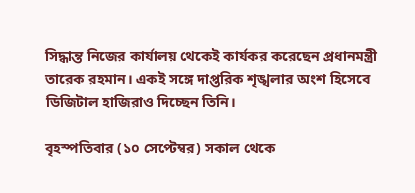সিদ্ধান্ত নিজের কার্যালয় থেকেই কার্যকর করেছেন প্রধানমন্ত্রী তারেক রহমান। একই সঙ্গে দাপ্তরিক শৃঙ্খলার অংশ হিসেবে ডিজিটাল হাজিরাও দিচ্ছেন তিনি।

বৃহস্পতিবার (১০ সেপ্টেম্বর) সকাল থেকে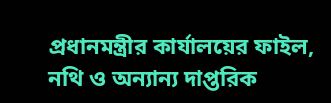প্রধানমন্ত্রীর কার্যালয়ের ফাইল, নথি ও অন্যান্য দাপ্তরিক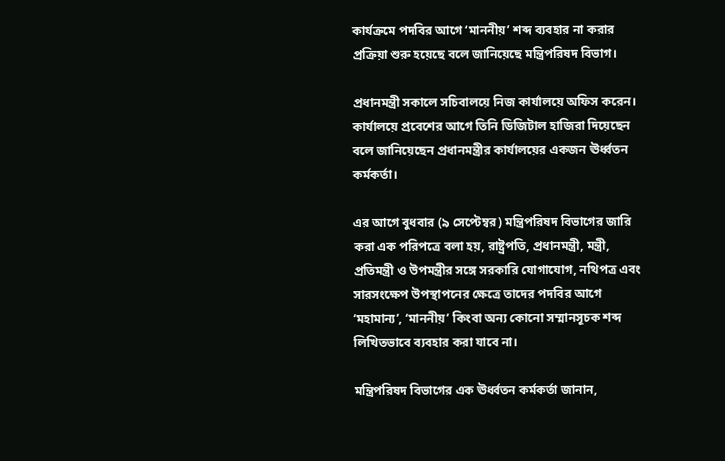কার্যক্রমে পদবির আগে ‘মাননীয়’ শব্দ ব্যবহার না করার প্রক্রিয়া শুরু হয়েছে বলে জানিয়েছে মন্ত্রিপরিষদ বিভাগ।

প্রধানমন্ত্রী সকালে সচিবালয়ে নিজ কার্যালয়ে অফিস করেন। কার্যালয়ে প্রবেশের আগে তিনি ডিজিটাল হাজিরা দিয়েছেন বলে জানিয়েছেন প্রধানমন্ত্রীর কার্যালয়ের একজন ঊর্ধ্বতন কর্মকর্তা।

এর আগে বুধবার (৯ সেপ্টেম্বর) মন্ত্রিপরিষদ বিভাগের জারি করা এক পরিপত্রে বলা হয়, রাষ্ট্রপতি, প্রধানমন্ত্রী, মন্ত্রী, প্রতিমন্ত্রী ও উপমন্ত্রীর সঙ্গে সরকারি যোগাযোগ, নথিপত্র এবং সারসংক্ষেপ উপস্থাপনের ক্ষেত্রে তাদের পদবির আগে ‘মহামান্য’, ‘মাননীয়’ কিংবা অন্য কোনো সম্মানসূচক শব্দ লিখিতভাবে ব্যবহার করা যাবে না।

মন্ত্রিপরিষদ বিভাগের এক ঊর্ধ্বতন কর্মকর্তা জানান,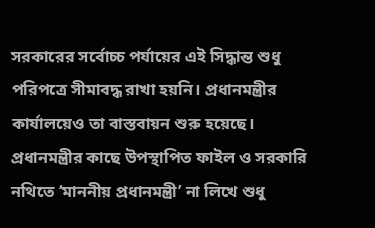সরকারের সর্বোচ্চ পর্যায়ের এই সিদ্ধান্ত শুধু পরিপত্রে সীমাবদ্ধ রাখা হয়নি। প্রধানমন্ত্রীর কার্যালয়েও তা বাস্তবায়ন শুরু হয়েছে। প্রধানমন্ত্রীর কাছে উপস্থাপিত ফাইল ও সরকারি নথিতে ‘মাননীয় প্রধানমন্ত্রী’ না লিখে শুধু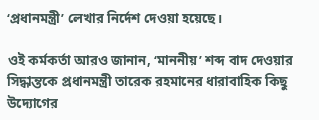‘প্রধানমন্ত্রী’ লেখার নির্দেশ দেওয়া হয়েছে।

ওই কর্মকর্তা আরও জানান, ‘মাননীয়’ শব্দ বাদ দেওয়ার সিদ্ধান্তকে প্রধানমন্ত্রী তারেক রহমানের ধারাবাহিক কিছু উদ্যোগের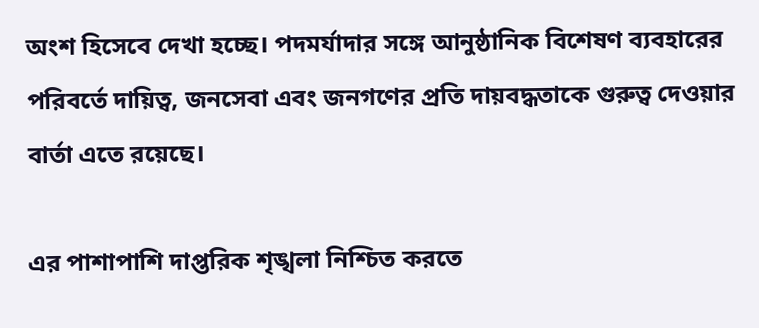অংশ হিসেবে দেখা হচ্ছে। পদমর্যাদার সঙ্গে আনুষ্ঠানিক বিশেষণ ব্যবহারের পরিবর্তে দায়িত্ব, জনসেবা এবং জনগণের প্রতি দায়বদ্ধতাকে গুরুত্ব দেওয়ার বার্তা এতে রয়েছে।

এর পাশাপাশি দাপ্তরিক শৃঙ্খলা নিশ্চিত করতে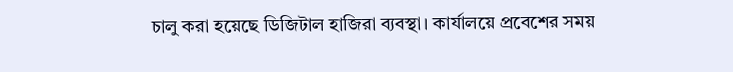চালু করা হয়েছে ডিজিটাল হাজিরা ব্যবস্থা। কার্যালয়ে প্রবেশের সময়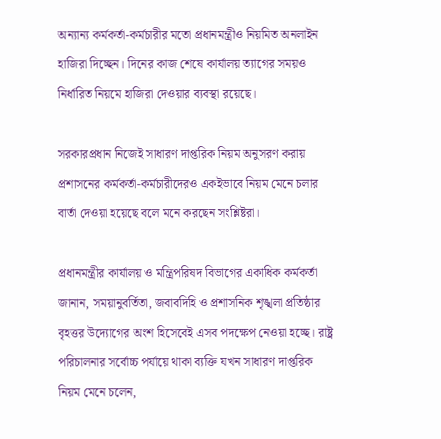অন্যান্য কর্মকর্তা-কর্মচারীর মতো প্রধানমন্ত্রীও নিয়মিত অনলাইন হাজিরা দিচ্ছেন। দিনের কাজ শেষে কার্যালয় ত্যাগের সময়ও নির্ধারিত নিয়মে হাজিরা দেওয়ার ব্যবস্থা রয়েছে।

সরকারপ্রধান নিজেই সাধারণ দাপ্তরিক নিয়ম অনুসরণ করায় প্রশাসনের কর্মকর্তা-কর্মচারীদেরও একইভাবে নিয়ম মেনে চলার বার্তা দেওয়া হয়েছে বলে মনে করছেন সংশ্লিষ্টরা।

প্রধানমন্ত্রীর কার্যালয় ও মন্ত্রিপরিষদ বিভাগের একাধিক কর্মকর্তা জানান, সময়ানুবর্তিতা, জবাবদিহি ও প্রশাসনিক শৃঙ্খলা প্রতিষ্ঠার বৃহত্তর উদ্যোগের অংশ হিসেবেই এসব পদক্ষেপ নেওয়া হচ্ছে। রাষ্ট্র পরিচালনার সর্বোচ্চ পর্যায়ে থাকা ব্যক্তি যখন সাধারণ দাপ্তরিক নিয়ম মেনে চলেন,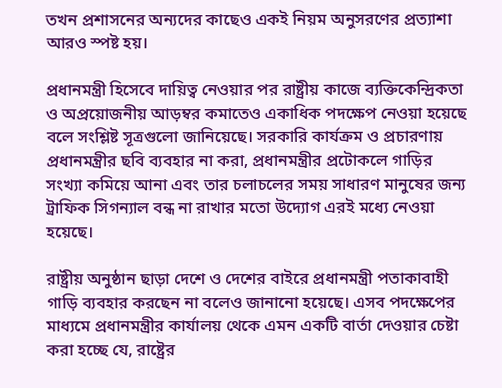তখন প্রশাসনের অন্যদের কাছেও একই নিয়ম অনুসরণের প্রত্যাশা আরও স্পষ্ট হয়।

প্রধানমন্ত্রী হিসেবে দায়িত্ব নেওয়ার পর রাষ্ট্রীয় কাজে ব্যক্তিকেন্দ্রিকতা ও অপ্রয়োজনীয় আড়ম্বর কমাতেও একাধিক পদক্ষেপ নেওয়া হয়েছে বলে সংশ্লিষ্ট সূত্রগুলো জানিয়েছে। সরকারি কার্যক্রম ও প্রচারণায় প্রধানমন্ত্রীর ছবি ব্যবহার না করা, প্রধানমন্ত্রীর প্রটোকলে গাড়ির সংখ্যা কমিয়ে আনা এবং তার চলাচলের সময় সাধারণ মানুষের জন্য ট্রাফিক সিগন্যাল বন্ধ না রাখার মতো উদ্যোগ এরই মধ্যে নেওয়া হয়েছে।

রাষ্ট্রীয় অনুষ্ঠান ছাড়া দেশে ও দেশের বাইরে প্রধানমন্ত্রী পতাকাবাহী গাড়ি ব্যবহার করছেন না বলেও জানানো হয়েছে। এসব পদক্ষেপের মাধ্যমে প্রধানমন্ত্রীর কার্যালয় থেকে এমন একটি বার্তা দেওয়ার চেষ্টা করা হচ্ছে যে, রাষ্ট্রের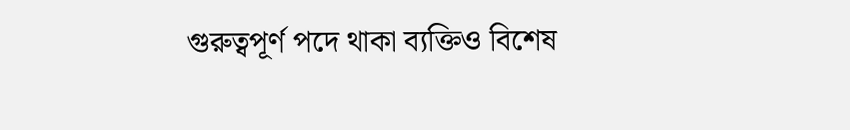গুরুত্বপূর্ণ পদে থাকা ব্যক্তিও বিশেষ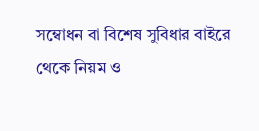সম্বোধন বা বিশেষ সুবিধার বাইরে থেকে নিয়ম ও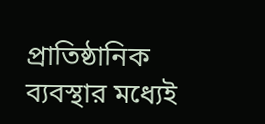প্রাতিষ্ঠানিক ব্যবস্থার মধ্যেই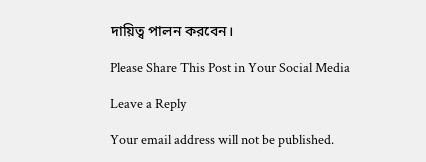দায়িত্ব পালন করবেন।

Please Share This Post in Your Social Media

Leave a Reply

Your email address will not be published.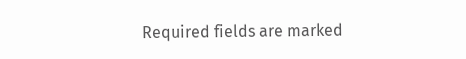Required fields are marked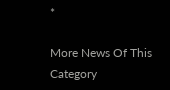*

More News Of This Category